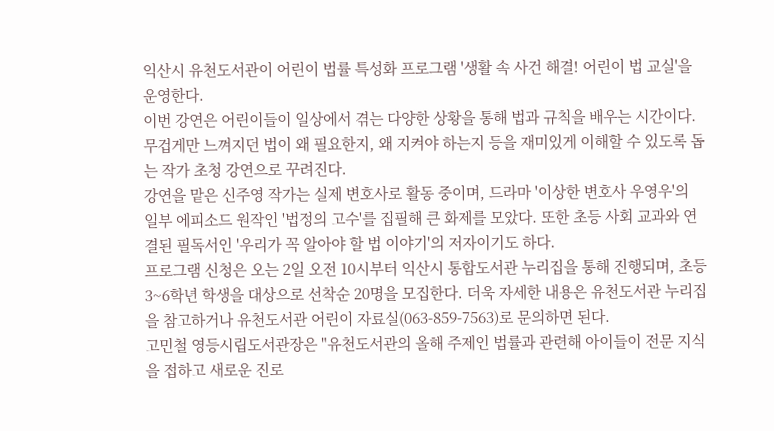익산시 유천도서관이 어린이 법률 특성화 프로그램 '생활 속 사건 해결! 어린이 법 교실'을 운영한다.
이번 강연은 어린이들이 일상에서 겪는 다양한 상황을 통해 법과 규칙을 배우는 시간이다. 무겁게만 느껴지던 법이 왜 필요한지, 왜 지켜야 하는지 등을 재미있게 이해할 수 있도록 돕는 작가 초청 강연으로 꾸려진다.
강연을 맡은 신주영 작가는 실제 변호사로 활동 중이며, 드라마 '이상한 변호사 우영우'의 일부 에피소드 원작인 '법정의 고수'를 집필해 큰 화제를 모았다. 또한 초등 사회 교과와 연결된 필독서인 '우리가 꼭 알아야 할 법 이야기'의 저자이기도 하다.
프로그램 신청은 오는 2일 오전 10시부터 익산시 통합도서관 누리집을 통해 진행되며, 초등 3~6학년 학생을 대상으로 선착순 20명을 모집한다. 더욱 자세한 내용은 유천도서관 누리집을 참고하거나 유천도서관 어린이 자료실(063-859-7563)로 문의하면 된다.
고민철 영등시립도서관장은 "유천도서관의 올해 주제인 법률과 관련해 아이들이 전문 지식을 접하고 새로운 진로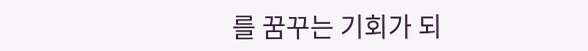를 꿈꾸는 기회가 되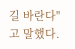길 바란다"고 말했다.